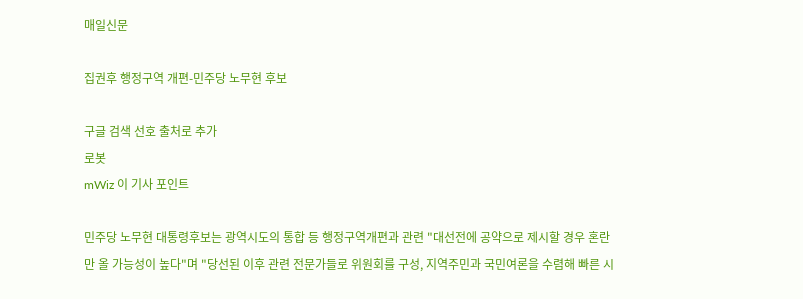매일신문

집권후 행정구역 개편-민주당 노무현 후보

구글 검색 선호 출처로 추가
로봇
mWiz 이 기사 포인트

민주당 노무현 대통령후보는 광역시도의 통합 등 행정구역개편과 관련 "대선전에 공약으로 제시할 경우 혼란만 올 가능성이 높다"며 "당선된 이후 관련 전문가들로 위원회를 구성, 지역주민과 국민여론을 수렴해 빠른 시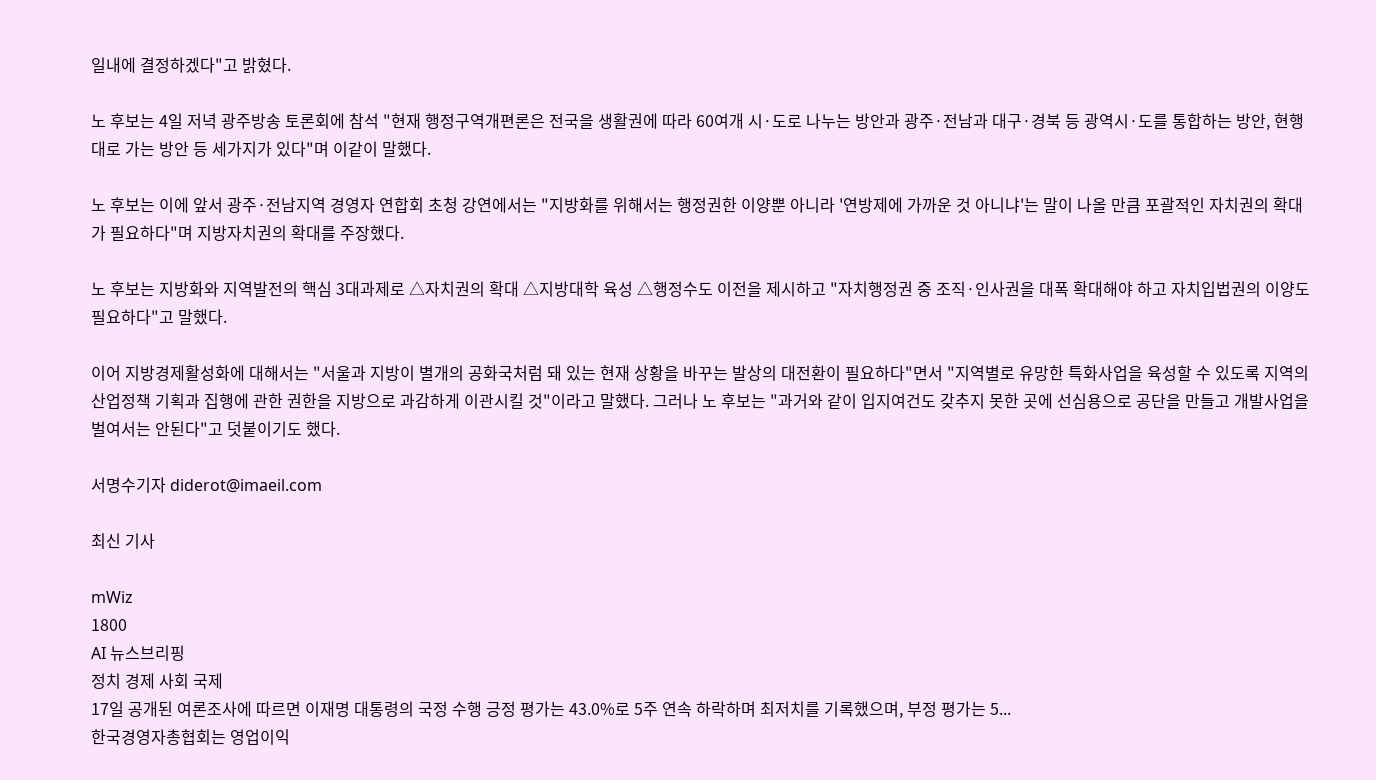일내에 결정하겠다"고 밝혔다.

노 후보는 4일 저녁 광주방송 토론회에 참석 "현재 행정구역개편론은 전국을 생활권에 따라 60여개 시·도로 나누는 방안과 광주·전남과 대구·경북 등 광역시·도를 통합하는 방안, 현행대로 가는 방안 등 세가지가 있다"며 이같이 말했다.

노 후보는 이에 앞서 광주·전남지역 경영자 연합회 초청 강연에서는 "지방화를 위해서는 행정권한 이양뿐 아니라 '연방제에 가까운 것 아니냐'는 말이 나올 만큼 포괄적인 자치권의 확대가 필요하다"며 지방자치권의 확대를 주장했다.

노 후보는 지방화와 지역발전의 핵심 3대과제로 △자치권의 확대 △지방대학 육성 △행정수도 이전을 제시하고 "자치행정권 중 조직·인사권을 대폭 확대해야 하고 자치입법권의 이양도 필요하다"고 말했다.

이어 지방경제활성화에 대해서는 "서울과 지방이 별개의 공화국처럼 돼 있는 현재 상황을 바꾸는 발상의 대전환이 필요하다"면서 "지역별로 유망한 특화사업을 육성할 수 있도록 지역의 산업정책 기획과 집행에 관한 권한을 지방으로 과감하게 이관시킬 것"이라고 말했다. 그러나 노 후보는 "과거와 같이 입지여건도 갖추지 못한 곳에 선심용으로 공단을 만들고 개발사업을 벌여서는 안된다"고 덧붙이기도 했다.

서명수기자 diderot@imaeil.com

최신 기사

mWiz
1800
AI 뉴스브리핑
정치 경제 사회 국제
17일 공개된 여론조사에 따르면 이재명 대통령의 국정 수행 긍정 평가는 43.0%로 5주 연속 하락하며 최저치를 기록했으며, 부정 평가는 5...
한국경영자총협회는 영업이익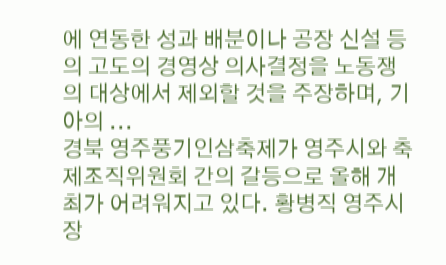에 연동한 성과 배분이나 공장 신설 등의 고도의 경영상 의사결정을 노동쟁의 대상에서 제외할 것을 주장하며, 기아의 ...
경북 영주풍기인삼축제가 영주시와 축제조직위원회 간의 갈등으로 올해 개최가 어려워지고 있다. 황병직 영주시장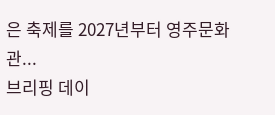은 축제를 2027년부터 영주문화관...
브리핑 데이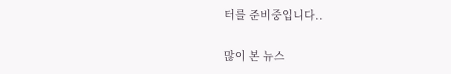터를 준비중입니다..

많이 본 뉴스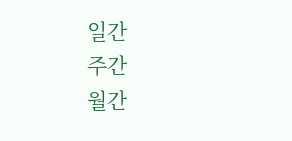일간
주간
월간